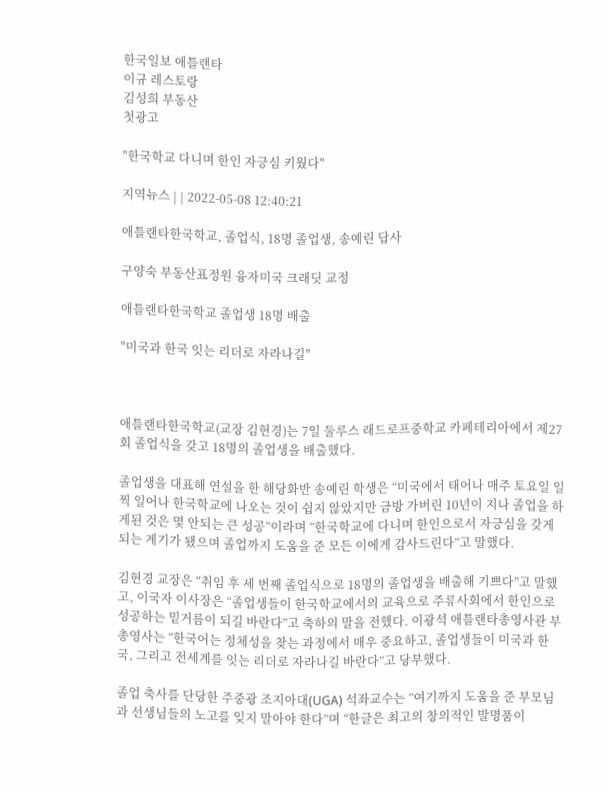한국일보 애틀랜타
이규 레스토랑
김성희 부동산
첫광고

"한국학교 다니며 한인 자긍심 키웠다"

지역뉴스 | | 2022-05-08 12:40:21

애틀랜타한국학교, 졸업식, 18명 졸업생, 송예린 답사

구양숙 부동산표정원 융자미국 크래딧 교정

애틀랜타한국학교 졸업생 18명 배출

"미국과 한국 잇는 리더로 자라나길"



애틀랜타한국학교(교장 김현경)는 7일 둘루스 래드로프중학교 카페테리아에서 제27회 졸업식을 갖고 18명의 졸업생을 배출했다.

졸업생을 대표해 연설을 한 해당화반 송예린 학생은 “미국에서 태어나 매주 토요일 일찍 일어나 한국학교에 나오는 것이 쉽지 않았지만 금방 가버린 10년이 지나 졸업을 하게된 것은 몇 안되는 큰 성공”이라며 “한국학교에 다니며 한인으로서 자긍심을 갖게되는 계기가 됐으며 졸업까지 도움을 준 모든 이에게 감사드린다”고 말했다.

김현경 교장은 “취임 후 세 번째 졸업식으로 18명의 졸업생을 배출해 기쁘다”고 말했고, 이국자 이사장은 “졸업생들이 한국학교에서의 교육으로 주류사회에서 한인으로 성공하는 밑거름이 되길 바란다”고 축하의 말을 전했다. 이광석 애틀랜타총영사관 부총영사는 “한국어는 정체성을 찾는 과정에서 매우 중요하고, 졸업생들이 미국과 한국, 그리고 전세계를 잇는 리더로 자라나길 바란다”고 당부했다.

졸업 축사를 단당한 주중광 조지아대(UGA) 석좌교수는 “여기까지 도움을 준 부모님과 선생님들의 노고를 잊지 말아야 한다”며 “한글은 최고의 창의적인 발명품이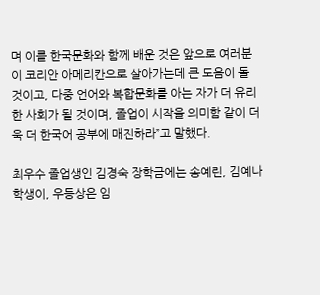며 이를 한국문화와 함께 배운 것은 앞으로 여러분이 코리안 아메리칸으로 살아가는데 큰 도음이 돌 것이고, 다중 언어와 복합문화를 아는 자가 더 유리한 사회가 될 것이며, 졸업이 시작을 의미함 같이 더욱 더 한국어 공부에 매진하라”고 말했다.

최우수 졸업생인 김경숙 장학금에는 송예린, 김예나 학생이, 우등상은 임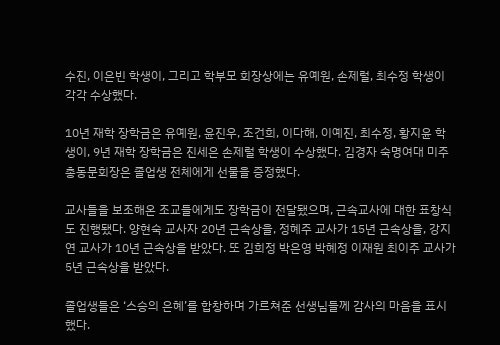수진, 이은빈 학생이, 그리고 학부모 회장상에는 유예원, 손제럴, 최수정 학생이 각각 수상했다.

10년 재학 장학금은 유예원, 윤진우, 조건희, 이다해, 이예진, 최수정, 황지윤 학생이, 9년 재학 장학금은 진세은 손제럴 학생이 수상했다. 김경자 숙명여대 미주 총동문회장은 졸업생 전체에게 선물을 증정했다.

교사들을 보조해온 조교들에게도 장학금이 전달됐으며, 근속교사에 대한 표창식도 진행됐다. 양현숙 교사자 20년 근속상을, 정혜주 교사가 15년 근속상을, 강지연 교사가 10년 근속상을 받았다. 또 김희정 박은영 박혜정 이재원 최이주 교사가 5년 근속상을 받았다.

졸업생들은 ‘스승의 은혜’를 합창하며 가르쳐준 선생님들께 감사의 마음을 표시했다.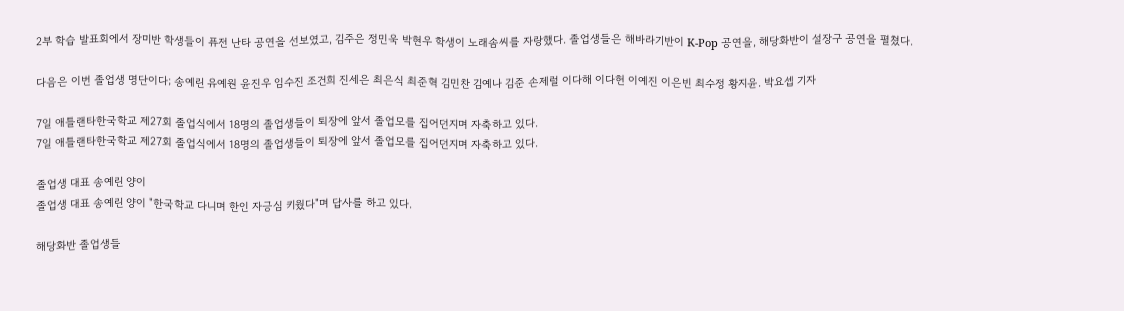2부 학습 발표회에서 장미반 학생들이 퓨전 난타 공연을 선보였고, 김주은 정민욱 박현우 학생이 노래솜씨를 자랑했다. 졸업생들은 해바라기반이 K-Pop 공연을, 해당화반이 설장구 공연을 펼쳤다.

다음은 이번 졸업생 명단이다; 송예린 유예원 윤진우 임수진 조건희 진세은 최은식 최준혁 김민찬 김예나 김준 손제럴 이다해 이다헌 이예진 이은빈 최수정 황지윤. 박요셉 기자

7일 애틀랜타한국학교 제27회 졸업식에서 18명의 졸업생들이 퇴장에 앞서 졸업모를 집어던지며 자축하고 있다.
7일 애틀랜타한국학교 제27회 졸업식에서 18명의 졸업생들이 퇴장에 앞서 졸업모를 집어던지며 자축하고 있다.

졸업생 대표 송예린 양이
졸업생 대표 송예린 양이 "한국학교 다니며 한인 자긍심 키웠다"며 답사를 하고 있다.

해당화반 졸업생들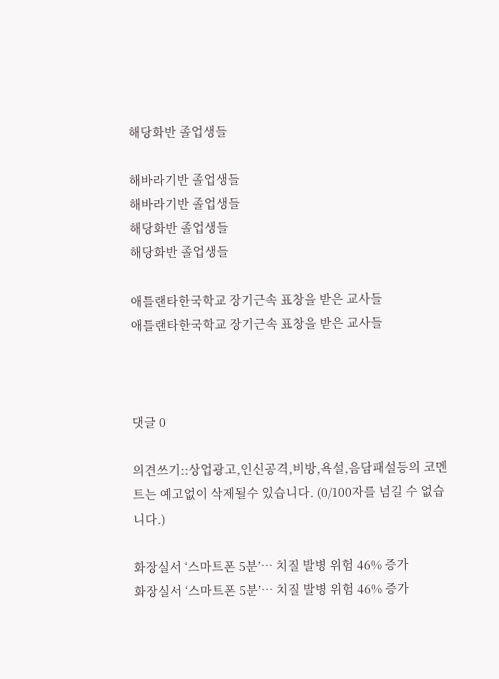해당화반 졸업생들

해바라기반 졸업생들
해바라기반 졸업생들
해당화반 졸업생들
해당화반 졸업생들

애틀랜타한국학교 장기근속 표창을 받은 교사들
애틀랜타한국학교 장기근속 표창을 받은 교사들



댓글 0

의견쓰기::상업광고,인신공격,비방,욕설,음담패설등의 코멘트는 예고없이 삭제될수 있습니다. (0/100자를 넘길 수 없습니다.)

화장실서 ‘스마트폰 5분’… 치질 발병 위험 46% 증가
화장실서 ‘스마트폰 5분’… 치질 발병 위험 46% 증가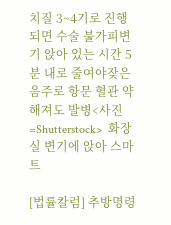치질 3~4기로 진행되면 수술 불가피변기 앉아 있는 시간 5분 내로 줄여야잦은 음주로 항문 혈관 약해져도 발병<사진=Shutterstock>  화장실 변기에 앉아 스마트

[법률칼럼] 추방명령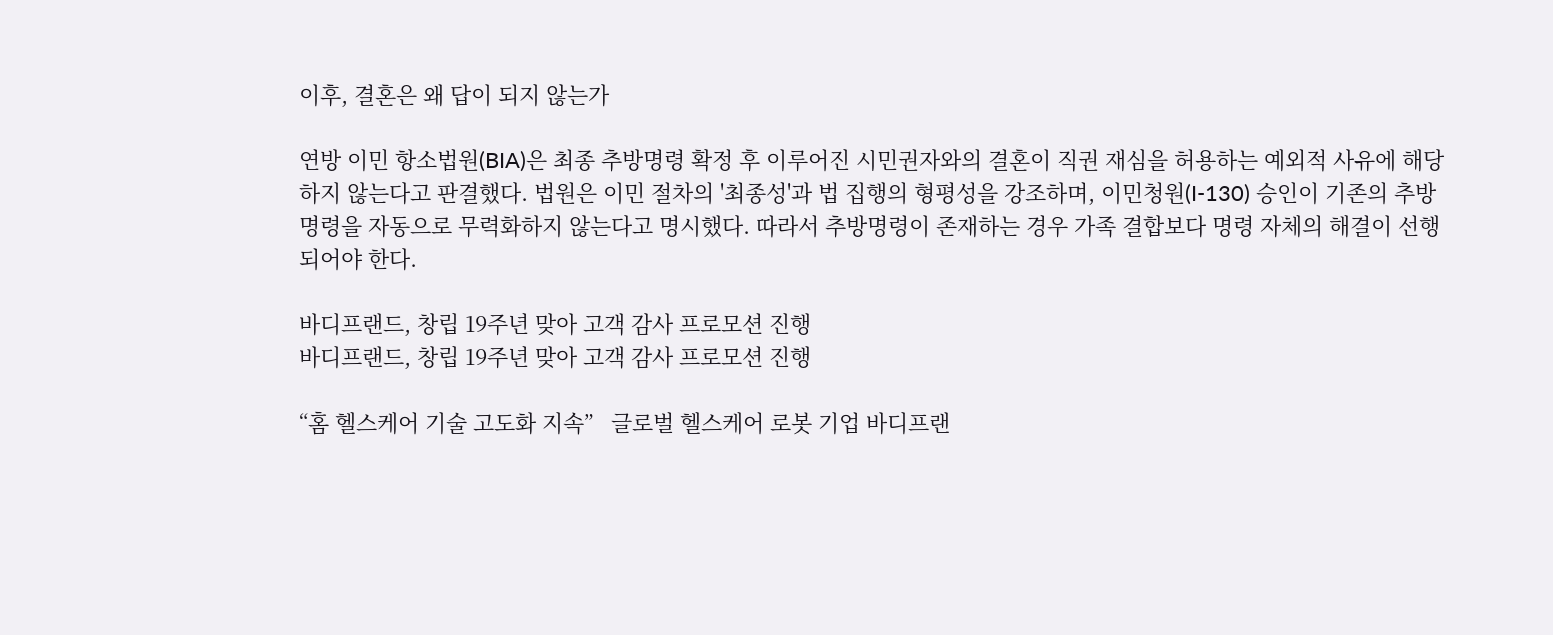이후, 결혼은 왜 답이 되지 않는가

연방 이민 항소법원(BIA)은 최종 추방명령 확정 후 이루어진 시민권자와의 결혼이 직권 재심을 허용하는 예외적 사유에 해당하지 않는다고 판결했다. 법원은 이민 절차의 '최종성'과 법 집행의 형평성을 강조하며, 이민청원(I-130) 승인이 기존의 추방명령을 자동으로 무력화하지 않는다고 명시했다. 따라서 추방명령이 존재하는 경우 가족 결합보다 명령 자체의 해결이 선행되어야 한다.

바디프랜드, 창립 19주년 맞아 고객 감사 프로모션 진행
바디프랜드, 창립 19주년 맞아 고객 감사 프로모션 진행

“홈 헬스케어 기술 고도화 지속”   글로벌 헬스케어 로봇 기업 바디프랜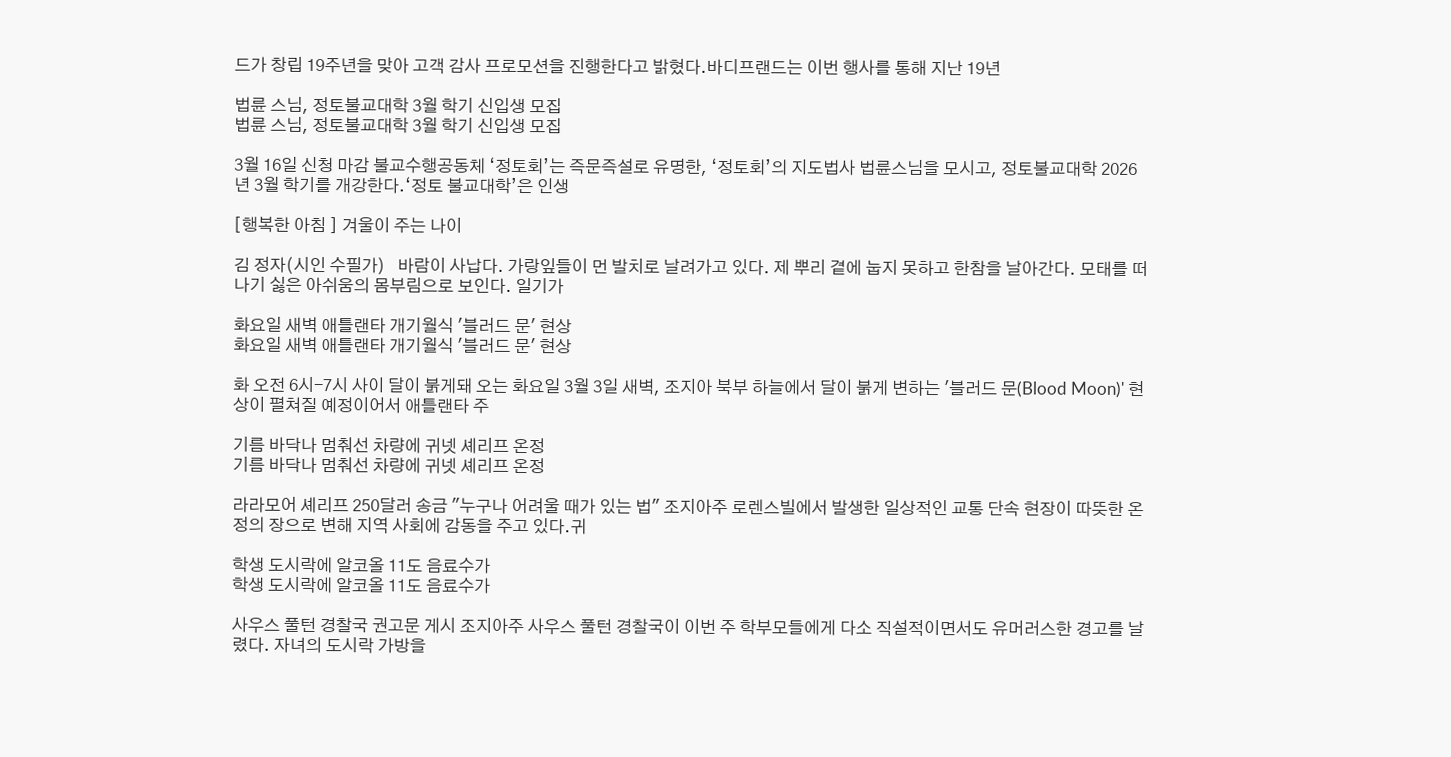드가 창립 19주년을 맞아 고객 감사 프로모션을 진행한다고 밝혔다.바디프랜드는 이번 행사를 통해 지난 19년

법륜 스님, 정토불교대학 3월 학기 신입생 모집
법륜 스님, 정토불교대학 3월 학기 신입생 모집

3월 16일 신청 마감 불교수행공동체 ‘정토회’는 즉문즉설로 유명한, ‘정토회’의 지도법사 법륜스님을 모시고, 정토불교대학 2026년 3월 학기를 개강한다.‘정토 불교대학’은 인생

[행복한 아침 ] 겨울이 주는 나이

김 정자(시인 수필가)   바람이 사납다. 가랑잎들이 먼 발치로 날려가고 있다. 제 뿌리 곁에 눕지 못하고 한참을 날아간다. 모태를 떠나기 싫은 아쉬움의 몸부림으로 보인다. 일기가

화요일 새벽 애틀랜타 개기월식 '블러드 문' 현상
화요일 새벽 애틀랜타 개기월식 '블러드 문' 현상

화 오전 6시-7시 사이 달이 붉게돼 오는 화요일 3월 3일 새벽, 조지아 북부 하늘에서 달이 붉게 변하는 '블러드 문(Blood Moon)' 현상이 펼쳐질 예정이어서 애틀랜타 주

기름 바닥나 멈춰선 차량에 귀넷 셰리프 온정
기름 바닥나 멈춰선 차량에 귀넷 셰리프 온정

라라모어 셰리프 250달러 송금 "누구나 어려울 때가 있는 법" 조지아주 로렌스빌에서 발생한 일상적인 교통 단속 현장이 따뜻한 온정의 장으로 변해 지역 사회에 감동을 주고 있다.귀

학생 도시락에 알코올 11도 음료수가
학생 도시락에 알코올 11도 음료수가

사우스 풀턴 경찰국 권고문 게시 조지아주 사우스 풀턴 경찰국이 이번 주 학부모들에게 다소 직설적이면서도 유머러스한 경고를 날렸다. 자녀의 도시락 가방을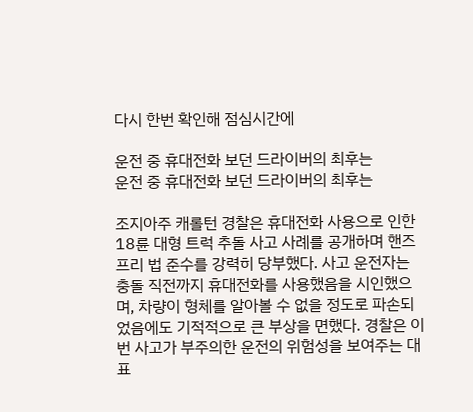다시 한번 확인해 점심시간에

운전 중 휴대전화 보던 드라이버의 최후는
운전 중 휴대전화 보던 드라이버의 최후는

조지아주 캐롤턴 경찰은 휴대전화 사용으로 인한 18륜 대형 트럭 추돌 사고 사례를 공개하며 핸즈프리 법 준수를 강력히 당부했다. 사고 운전자는 충돌 직전까지 휴대전화를 사용했음을 시인했으며, 차량이 형체를 알아볼 수 없을 정도로 파손되었음에도 기적적으로 큰 부상을 면했다. 경찰은 이번 사고가 부주의한 운전의 위험성을 보여주는 대표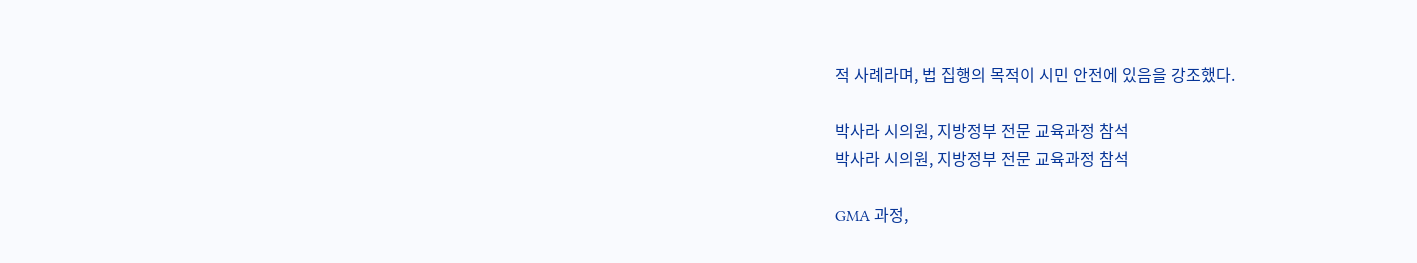적 사례라며, 법 집행의 목적이 시민 안전에 있음을 강조했다.

박사라 시의원, 지방정부 전문 교육과정 참석
박사라 시의원, 지방정부 전문 교육과정 참석

GMA 과정,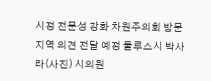시정 전문성 강화 차원주의회 방문 지역 의견 전달 예정 둘루스시 박사라(사진) 시의원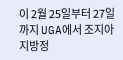이 2월 25일부터 27일까지 UGA에서 조지아 지방정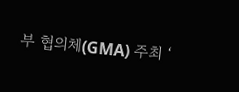부 협의체(GMA) 주최 ‘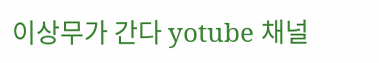이상무가 간다 yotube 채널